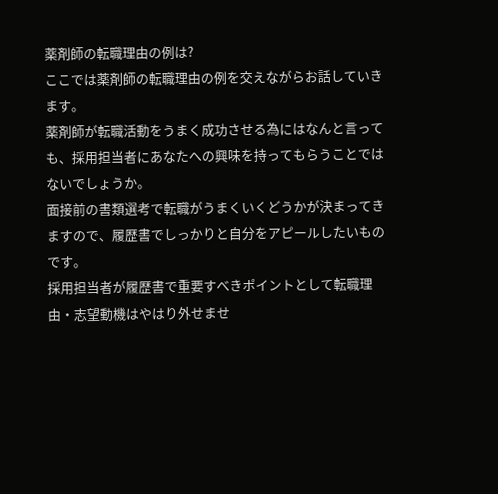薬剤師の転職理由の例は?
ここでは薬剤師の転職理由の例を交えながらお話していきます。
薬剤師が転職活動をうまく成功させる為にはなんと言っても、採用担当者にあなたへの興味を持ってもらうことではないでしょうか。
面接前の書類選考で転職がうまくいくどうかが決まってきますので、履歴書でしっかりと自分をアピールしたいものです。
採用担当者が履歴書で重要すべきポイントとして転職理由・志望動機はやはり外せませ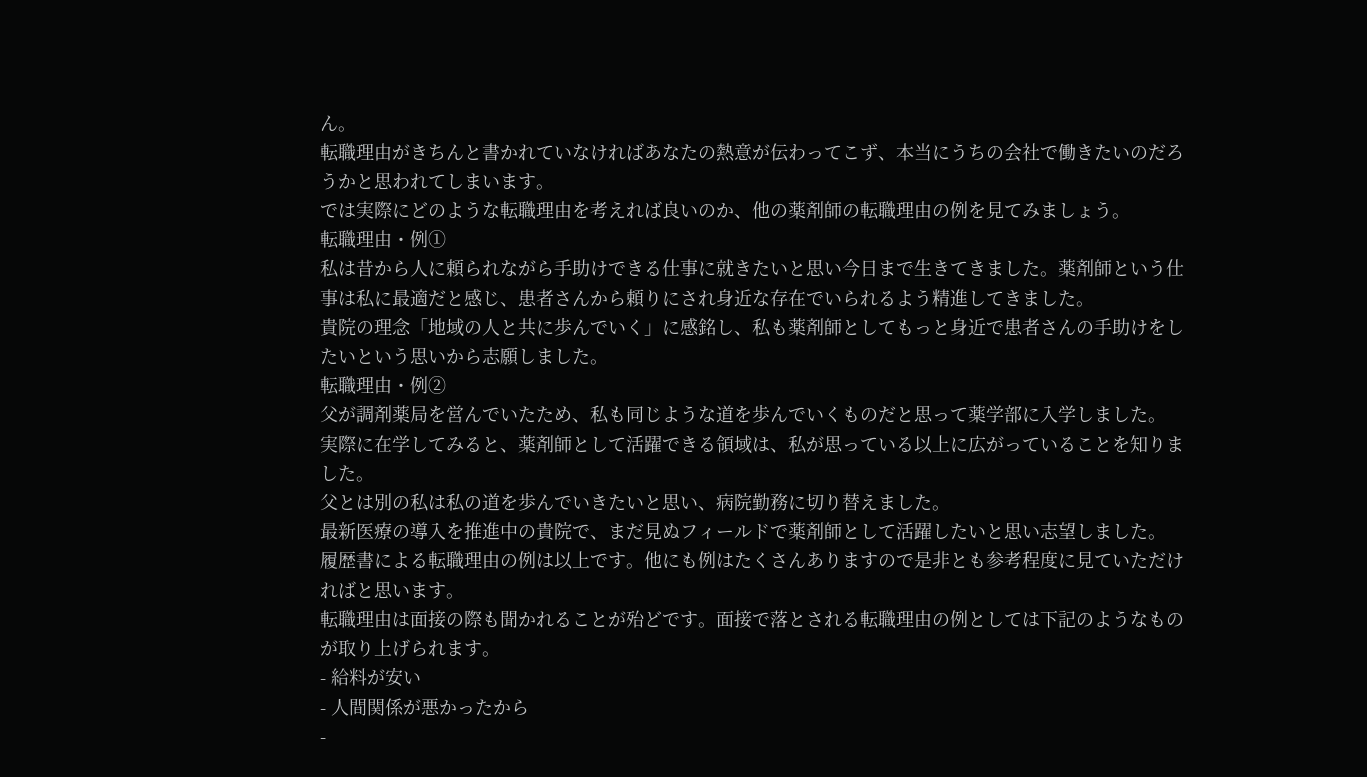ん。
転職理由がきちんと書かれていなければあなたの熱意が伝わってこず、本当にうちの会社で働きたいのだろうかと思われてしまいます。
では実際にどのような転職理由を考えれば良いのか、他の薬剤師の転職理由の例を見てみましょう。
転職理由・例①
私は昔から人に頼られながら手助けできる仕事に就きたいと思い今日まで生きてきました。薬剤師という仕事は私に最適だと感じ、患者さんから頼りにされ身近な存在でいられるよう精進してきました。
貴院の理念「地域の人と共に歩んでいく」に感銘し、私も薬剤師としてもっと身近で患者さんの手助けをしたいという思いから志願しました。
転職理由・例②
父が調剤薬局を営んでいたため、私も同じような道を歩んでいくものだと思って薬学部に入学しました。
実際に在学してみると、薬剤師として活躍できる領域は、私が思っている以上に広がっていることを知りました。
父とは別の私は私の道を歩んでいきたいと思い、病院勤務に切り替えました。
最新医療の導入を推進中の貴院で、まだ見ぬフィールドで薬剤師として活躍したいと思い志望しました。
履歴書による転職理由の例は以上です。他にも例はたくさんありますので是非とも参考程度に見ていただければと思います。
転職理由は面接の際も聞かれることが殆どです。面接で落とされる転職理由の例としては下記のようなものが取り上げられます。
- 給料が安い
- 人間関係が悪かったから
-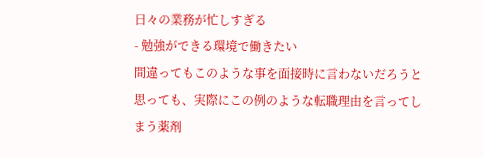日々の業務が忙しすぎる
- 勉強ができる環境で働きたい
間違ってもこのような事を面接時に言わないだろうと思っても、実際にこの例のような転職理由を言ってしまう薬剤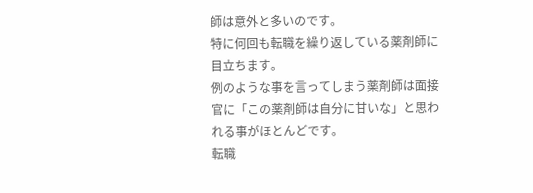師は意外と多いのです。
特に何回も転職を繰り返している薬剤師に目立ちます。
例のような事を言ってしまう薬剤師は面接官に「この薬剤師は自分に甘いな」と思われる事がほとんどです。
転職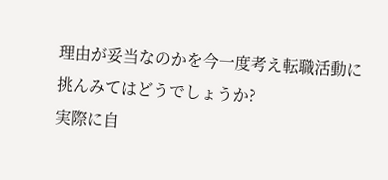理由が妥当なのかを今一度考え転職活動に挑んみてはどうでしょうか?
実際に自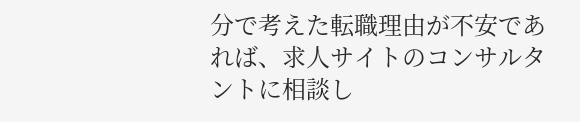分で考えた転職理由が不安であれば、求人サイトのコンサルタントに相談し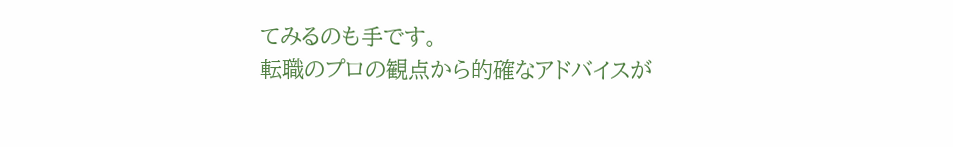てみるのも手です。
転職のプロの観点から的確なアドバイスが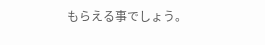もらえる事でしょう。